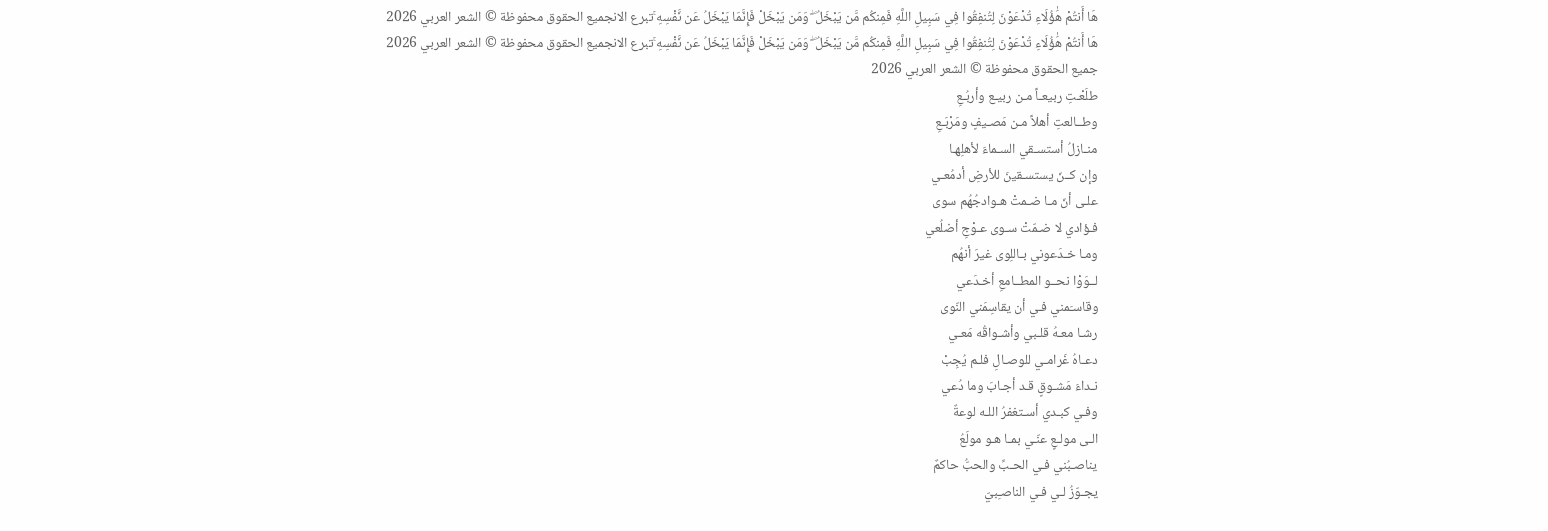هَا أَنتُمْ هَٰؤُلَاءِ تُدْعَوْنَ لِتُنفِقُوا فِي سَبِيلِ اللَّهِ فَمِنكُم مَّن يَبْخَلُ ۖ وَمَن يَبْخَلْ فَإِنَّمَا يَبْخَلُ عَن نَّفْسِهِ ۚتبرع الانجميع الحقوق محفوظة © الشعر العربي 2026
هَا أَنتُمْ هَٰؤُلَاءِ تُدْعَوْنَ لِتُنفِقُوا فِي سَبِيلِ اللَّهِ فَمِنكُم مَّن يَبْخَلُ ۖ وَمَن يَبْخَلْ فَإِنَّمَا يَبْخَلُ عَن نَّفْسِهِ ۚتبرع الانجميع الحقوق محفوظة © الشعر العربي 2026
جميع الحقوق محفوظة © الشعر العربي 2026
طلَعْـتِ ربيعـاً مـن ربيـع وأربُـعِ
وطــالعتِ أهلاً مـن مَصـيفٍ ومَرْبَـعِ
منـازلُ أستسـقي السـماءَ لأهلِهـا
وإن كــنّ يستسـقينَ للأرضِ أدمُعـي
علـى أنّ مـا ضـمتْ هـوادجُهُم سوى
فـؤادي لا ضـمّتْ سـوى عـوْجِ أضلُعي
ومـا خـدَعوني بـاللِوى غيرَ أنهُم
لــوَوْا نحــو المطــامعِ أخـدَعي
وقاسـَمني فـي أن يقاسِمَني النّوى
رشـا معـهُ قلـبي وأشـواقُه مَعـي
دعـاهُ غَرامـي للوصـالِ فلـم يُجِبْ
نـداءَ مَشـوقٍ قـد أجـابَ وما دُعي
وفـي كبـدي أسـتغفرُ اللـه لوعةٌ
الـى مولـعٍ عنّـي بمـا هـو مولَعُ
يناصـبُني فـي الحـبِّ والحبُّ حاكمٌ
يجـوّزُ لـي فـي الناصـِبيّ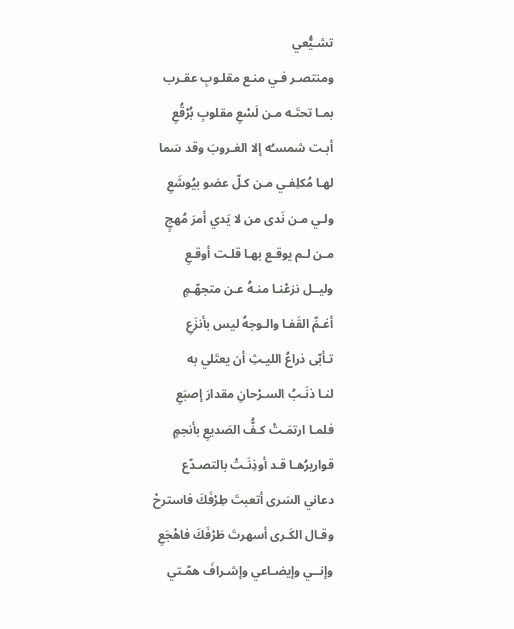تشـيُّعي
ومنتصـر فـي منـع مقلـوبِ عقـرب
بمـا تحتَـه مـن لَسْعِ مقلوبِ بُرْقُعِ
أبـت شمسـُه إلا الغـروبَ وقد سَما
لهـا مُكلِفـي مـن كـلّ عضو بيُوشَعِ
ولـي مـن نَدى من لا يَدي أمرَ مُهجٍ
مـن لـم يوقـع بهـا قلـت أوقـعِ
وليــل نزعْنـا منـهُ عـن متجهّـمٍ
أغـمِّ القَفـا والـوجهُ ليس بأنزَعِ
تـأبّى ذراعُ الليـثِ أن يعتَلي به
لنـا ذنَـبُ السـرْحانِ مقدارَ إصبَعِ
فلمـا ارتمَـتْ كـفُّ الصَديعِ بأنجمٍ
قواريرُهـا قـد أوذِنَـتْ بالتصـدّع
دعاني السَرى أتعبتَ طِرْفَكَ فاسترحْ
وقـال الكَـرى أسهرتَ طَرْفَكَ فاهْجَعِ
وإنــي وإيضـاعي وإشـرافَ همّـتي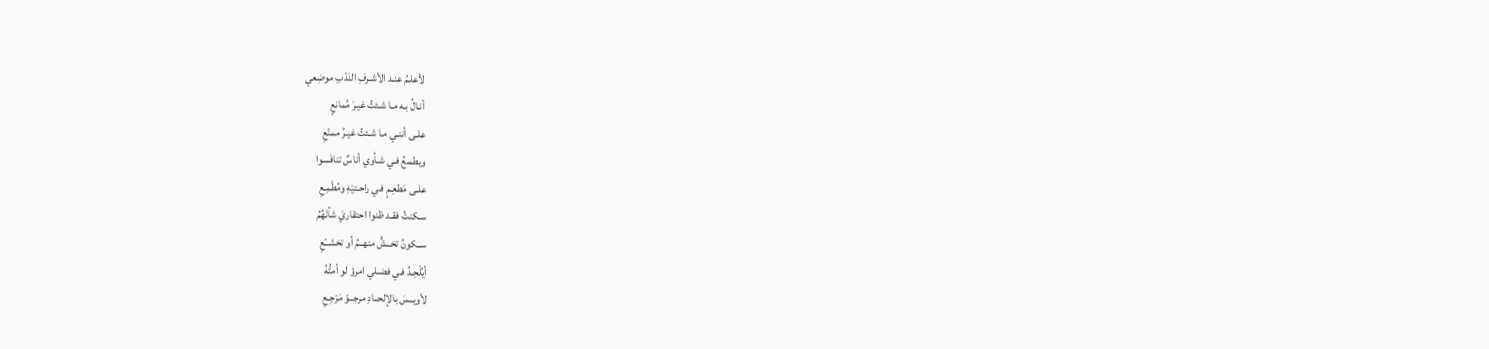لأعلـمُ عنـد الأشـرفِ النَدْبِ موضِعي
أنـالُ بـه مـا شـئتُ غيـرَ مُمانعٍ
علـى أننـي مـا شـئتُ غيـرُ ممنّعِ
ويطمـعُ فـي شـأوي أناسٌ تنافَسوا
علـى مَطعِـمٍ فـي راحـتيْهِ ومُطْمِـعِ
سـكنتُ فقـد ظنوا احتقاريَ شأنَهُمُ
ســكونُ تخــشٍّ منهــمُ أو تخشــّعِ
أيُلْحِـدُ فـي فضـلي امرؤ لو أمتُّهُ
لأويــسَ بالإلحــادِ مرجــوّ مَرْجِـعِ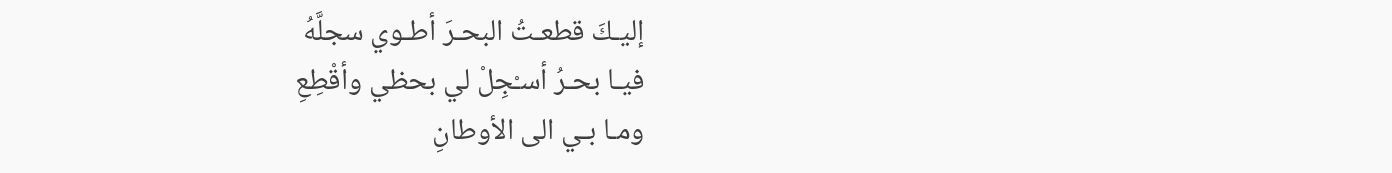إليـكَ قطعـتُ البحـرَ أطـوي سجلَّهُ
فيـا بحـرُ أسـْجِلْ لي بحظي وأقْطِعِ
ومـا بـي الى الأوطانِ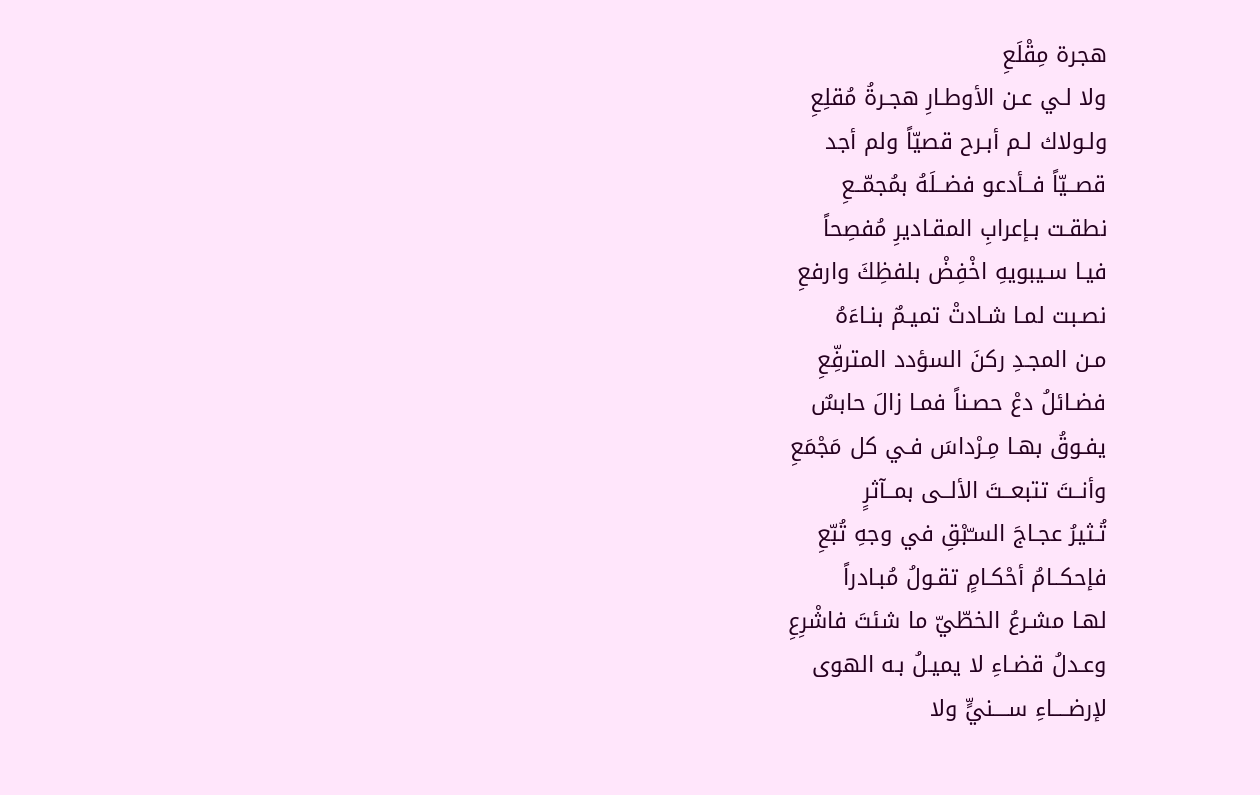هجرة مِقْلَعِ
ولا لـي عـن الأوطـارِ هجـرةُ مُقلِعِ
ولـولاك لـم أبـرح قصيّاً ولم أجد
قصــيّاً فــأدعو فضــلَهُ بمُجمّــعِ
نطقـت بـإعرابِ المقـاديرِ مُفصِحاً
فيـا سـيبويهِ اخْفِضْ بلفظِكَ وارفعِ
نصـبت لمـا شـادتْ تميـمٌ بنـاءَهُ
مـن المجـدِ ركنَ السؤدد المترفِّعِ
فضـائلُ دعْ حصـناً فمـا زالَ حابسٌ
يفـوقُ بهـا مِـرْداسَ فـي كل مَجْمَعِ
وأنــتَ تتبعــتَ الألــى بمــآثرٍ
تُـثيرُ عجـاجَ السـّبْقِ في وجهِ تُبّعِ
فإحكــامُ أحْكـامٍ تقـولُ مُبـادراً
لهـا مشـرعُ الخطّيّ ما شئتَ فاشْرِعِ
وعـدلُ قضـاءِ لا يميـلُ بـه الهوى
لإرضــــاءِ ســــنيٍّ ولا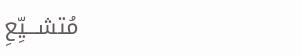مُتشـــيِّعِ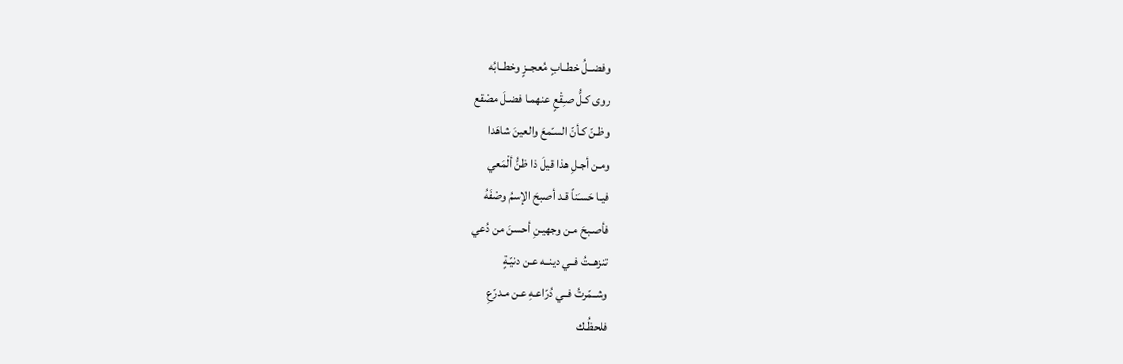وفضــلُ خطــابٍ مُعجــزٍ وخطــابُه
روى كـلُّ صـِقْعٍ عنهمـا فضـلَ مصْقع
وظـنّ كـأنّ السـّمعَ والعينَ شاهَدا
ومـن أجـلِ هذا قيلَ ذا ظنُّ ألْمَعي
فيـا حَسـَناً قـد أصبحَ الإسمُ وصْفَهُ
فأصـبحَ مـن وجهيـنِ أحسنَ من دُعي
تنزهــتُ فــي دينــه عـن دنيّـةٍ
وشــمّرتُ فــي دُرّاعـهِ عـن مـدرّعِ
فلحظُـك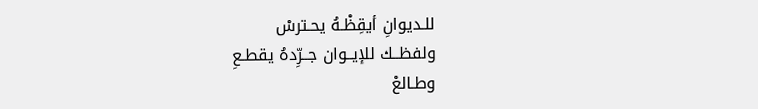للـديوانِ أيقِظْـهُ يحـترسْ
ولفظــك للإيــوان جــرِّدهُ يقطـعِ
وطـالعْ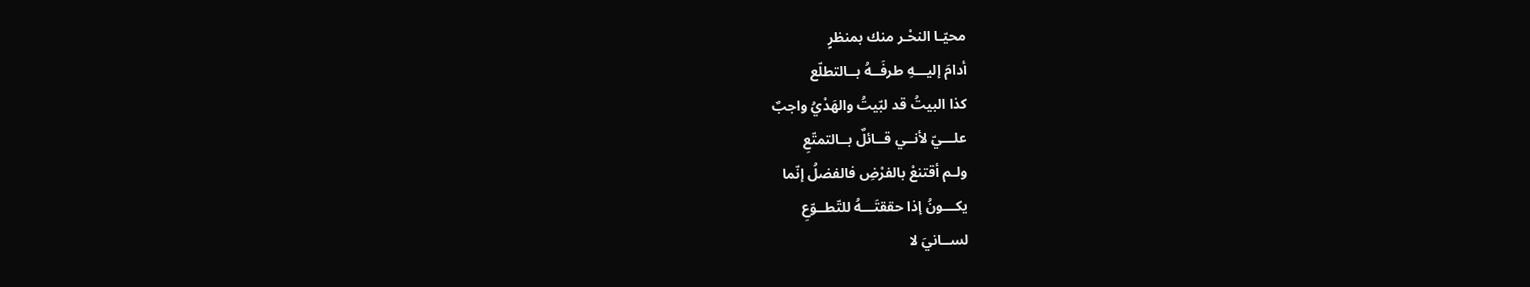محيّـا النحْـر منك بمنظرٍ
أدامَ إليـــهِ طرفَــهُ بــالتطلّع
كذا البيتُ قد لبّيتُ والهَدْيُ واجبٌ
علـــيّ لأنــي قــائلٌ بــالتمتّعِ
ولـم أقتنعْ بالفرْضِ فالفضلُ إنّما
يكـــونُ إذا حققتَـــهُ للتّطــوّعِ
لســانيَ لا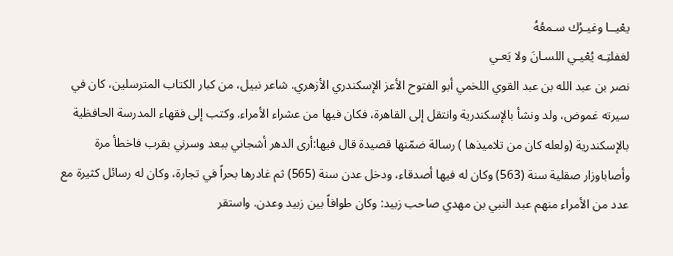يعْيــا وغيـرُك سـمعُهُ
لغفلتِـه يُعْيـي اللسـانَ ولا يَعـي
نصر بن عبد الله بن عبد القوي اللخمي أبو الفتوح الأعز الإسكندري الأزهري. شاعر نبيل، من كبار الكتاب المترسلين، كان في سيرته غموض، ولد ونشأ بالإسكندرية وانتقل إلى القاهرة، فكان فيها من عشراء الأمراء. وكتب إلى فقهاء المدرسة الحافظية بالإسكندرية (ولعله كان من تلاميذها ) رسالة ضمّنها قصيدة قال فيها:أرى الدهر أشجاني ببعد وسرني بقرب فاخطأ مرة وأصاباوزار صقلية سنة (563) وكان له فيها أصدقاء، ودخل عدن سنة (565) ثم غادرها بحراً في تجارة، وكان له رسائل كثيرة مع عدد من الأمراء منهم عبد النبي بن مهدي صاحب زبيد: وكان طوافاً بين زبيد وعدن. واستقر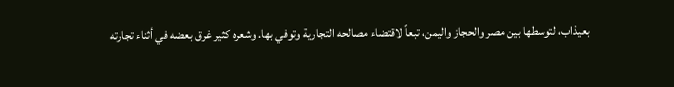بعيذاب، لتوسطها بين مصر والحجاز واليمن، تبعاً لاقتضاء مصالحه التجارية وتوفي بها. وشعره كثير غرق بعضه في أثناء تجارته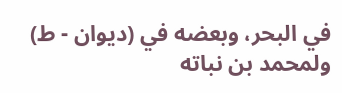في البحر، وبعضه في (ديوان - ط) ولمحمد بن نباته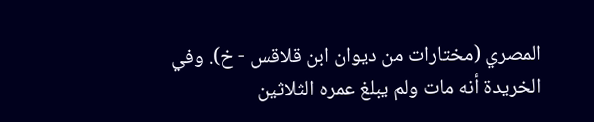المصري (مختارات من ديوان ابن قلاقس - خ). وفي الخريدة أنه مات ولم يبلغ عمره الثلاثين